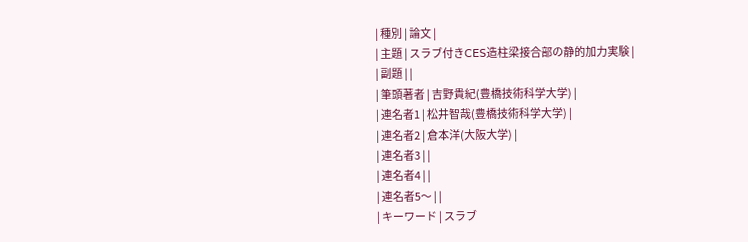| 種別 | 論文 |
| 主題 | スラブ付きCES造柱梁接合部の静的加力実験 |
| 副題 | |
| 筆頭著者 | 吉野貴紀(豊橋技術科学大学) |
| 連名者1 | 松井智哉(豊橋技術科学大学) |
| 連名者2 | 倉本洋(大阪大学) |
| 連名者3 | |
| 連名者4 | |
| 連名者5〜 | |
| キーワード | スラブ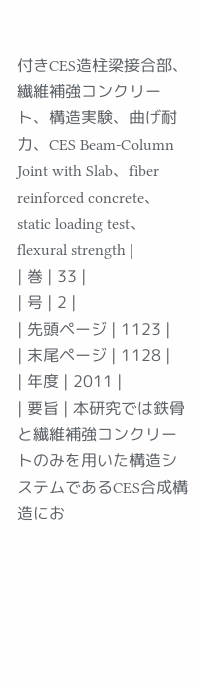付きCES造柱梁接合部、繊維補強コンクリート、構造実験、曲げ耐力、CES Beam-Column Joint with Slab、fiber reinforced concrete、static loading test、flexural strength |
| 巻 | 33 |
| 号 | 2 |
| 先頭ページ | 1123 |
| 末尾ページ | 1128 |
| 年度 | 2011 |
| 要旨 | 本研究では鉄骨と繊維補強コンクリートのみを用いた構造システムであるCES合成構造にお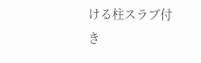ける柱スラブ付き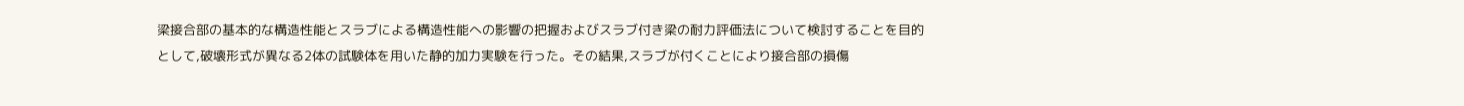梁接合部の基本的な構造性能とスラブによる構造性能への影響の把握およびスラブ付き梁の耐力評価法について検討することを目的として,破壊形式が異なる2体の試験体を用いた静的加力実験を行った。その結果,スラブが付くことにより接合部の損傷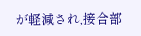が軽減され,接合部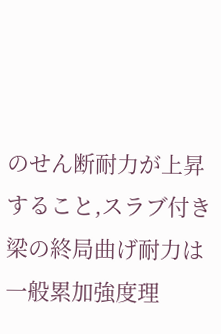のせん断耐力が上昇すること,スラブ付き梁の終局曲げ耐力は一般累加強度理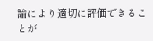論により適切に評価できることが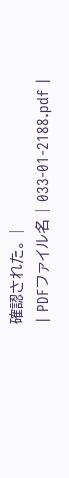確認された。 |
| PDFファイル名 | 033-01-2188.pdf |